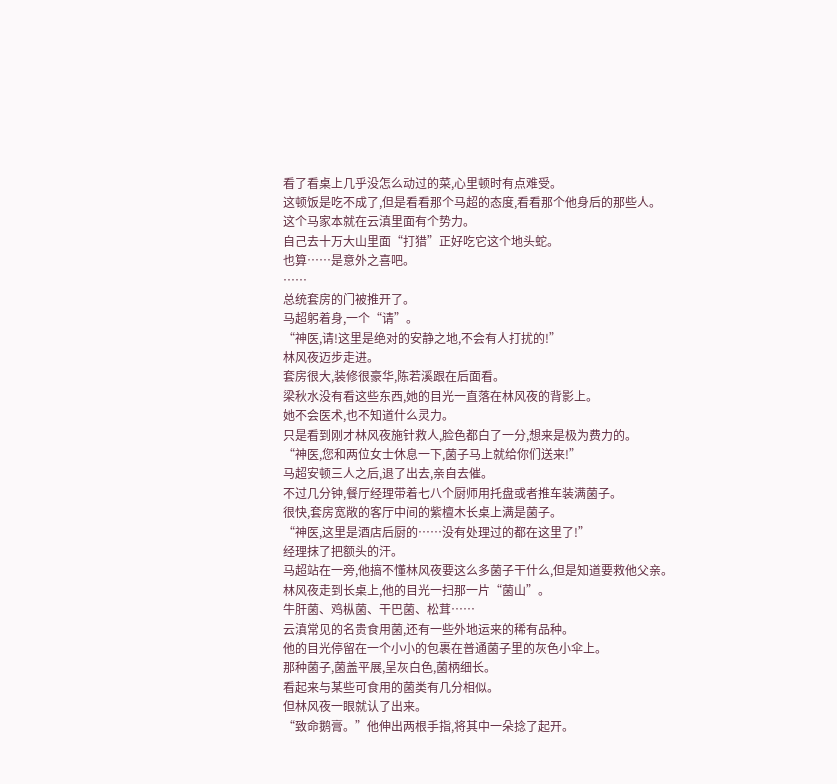看了看桌上几乎没怎么动过的菜,心里顿时有点难受。
这顿饭是吃不成了,但是看看那个马超的态度,看看那个他身后的那些人。
这个马家本就在云滇里面有个势力。
自己去十万大山里面“打猎”正好吃它这个地头蛇。
也算……是意外之喜吧。
……
总统套房的门被推开了。
马超躬着身,一个“请”。
“神医,请!这里是绝对的安静之地,不会有人打扰的!”
林风夜迈步走进。
套房很大,装修很豪华,陈若溪跟在后面看。
梁秋水没有看这些东西,她的目光一直落在林风夜的背影上。
她不会医术,也不知道什么灵力。
只是看到刚才林风夜施针救人,脸色都白了一分,想来是极为费力的。
“神医,您和两位女士休息一下,菌子马上就给你们送来!”
马超安顿三人之后,退了出去,亲自去催。
不过几分钟,餐厅经理带着七八个厨师用托盘或者推车装满菌子。
很快,套房宽敞的客厅中间的紫檀木长桌上满是菌子。
“神医,这里是酒店后厨的……没有处理过的都在这里了!”
经理抹了把额头的汗。
马超站在一旁,他搞不懂林风夜要这么多菌子干什么,但是知道要救他父亲。
林风夜走到长桌上,他的目光一扫那一片“菌山”。
牛肝菌、鸡枞菌、干巴菌、松茸……
云滇常见的名贵食用菌,还有一些外地运来的稀有品种。
他的目光停留在一个小小的包裹在普通菌子里的灰色小伞上。
那种菌子,菌盖平展,呈灰白色,菌柄细长。
看起来与某些可食用的菌类有几分相似。
但林风夜一眼就认了出来。
“致命鹅膏。”他伸出两根手指,将其中一朵捻了起开。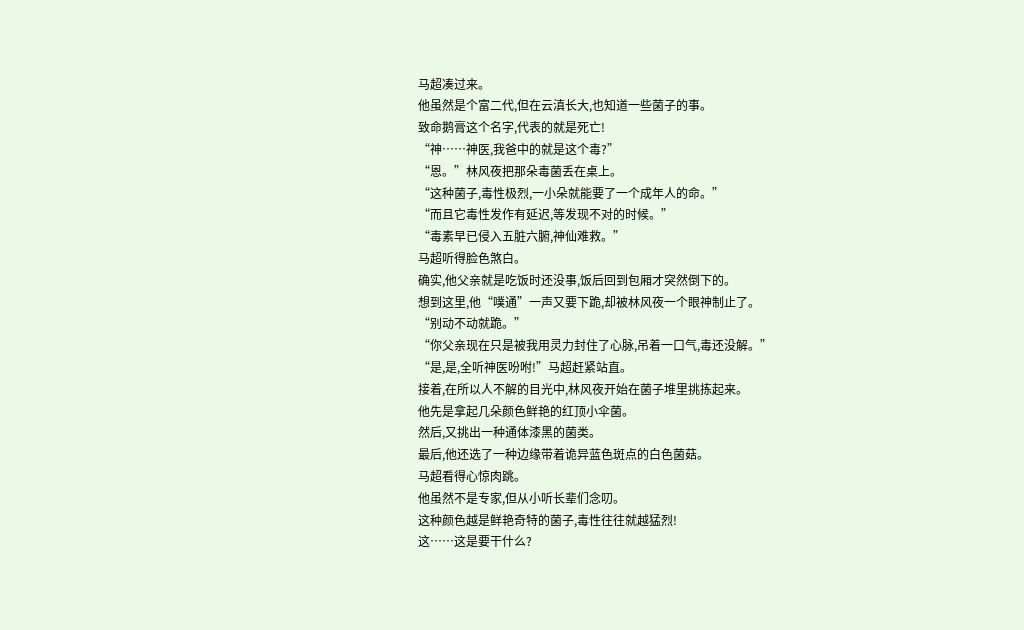马超凑过来。
他虽然是个富二代,但在云滇长大,也知道一些菌子的事。
致命鹅膏这个名字,代表的就是死亡!
“神……神医,我爸中的就是这个毒?”
“恩。”林风夜把那朵毒菌丢在桌上。
“这种菌子,毒性极烈,一小朵就能要了一个成年人的命。”
“而且它毒性发作有延迟,等发现不对的时候。”
“毒素早已侵入五脏六腑,神仙难救。”
马超听得脸色煞白。
确实,他父亲就是吃饭时还没事,饭后回到包厢才突然倒下的。
想到这里,他“噗通”一声又要下跪,却被林风夜一个眼神制止了。
“别动不动就跪。”
“你父亲现在只是被我用灵力封住了心脉,吊着一口气,毒还没解。”
“是,是,全听神医吩咐!”马超赶紧站直。
接着,在所以人不解的目光中,林风夜开始在菌子堆里挑拣起来。
他先是拿起几朵颜色鲜艳的红顶小伞菌。
然后,又挑出一种通体漆黑的菌类。
最后,他还选了一种边缘带着诡异蓝色斑点的白色菌菇。
马超看得心惊肉跳。
他虽然不是专家,但从小听长辈们念叨。
这种颜色越是鲜艳奇特的菌子,毒性往往就越猛烈!
这……这是要干什么?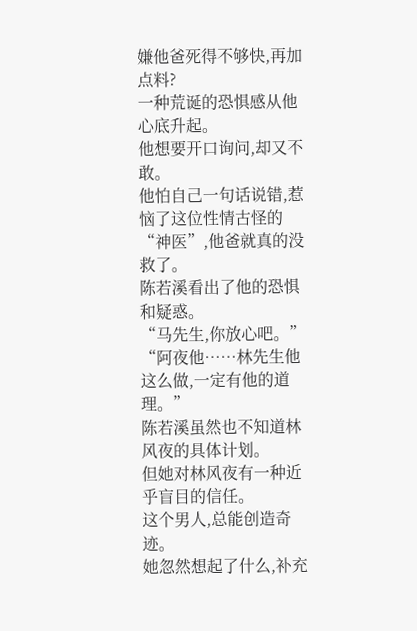嫌他爸死得不够快,再加点料?
一种荒诞的恐惧感从他心底升起。
他想要开口询问,却又不敢。
他怕自己一句话说错,惹恼了这位性情古怪的“神医”,他爸就真的没救了。
陈若溪看出了他的恐惧和疑惑。
“马先生,你放心吧。”
“阿夜他……林先生他这么做,一定有他的道理。”
陈若溪虽然也不知道林风夜的具体计划。
但她对林风夜有一种近乎盲目的信任。
这个男人,总能创造奇迹。
她忽然想起了什么,补充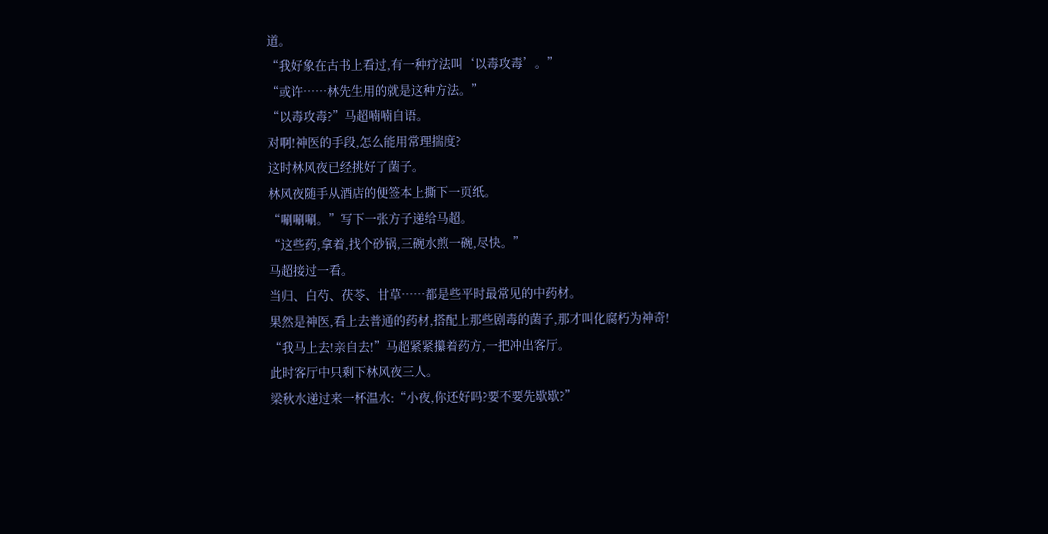道。
“我好象在古书上看过,有一种疗法叫‘以毒攻毒’。”
“或许……林先生用的就是这种方法。”
“以毒攻毒?”马超喃喃自语。
对啊!神医的手段,怎么能用常理揣度?
这时林风夜已经挑好了菌子。
林风夜随手从酒店的便签本上撕下一页纸。
“唰唰唰。”写下一张方子递给马超。
“这些药,拿着,找个砂锅,三碗水煎一碗,尽快。”
马超接过一看。
当归、白芍、茯苓、甘草……都是些平时最常见的中药材。
果然是神医,看上去普通的药材,搭配上那些剧毒的菌子,那才叫化腐朽为神奇!
“我马上去!亲自去!”马超紧紧攥着药方,一把冲出客厅。
此时客厅中只剩下林风夜三人。
梁秋水递过来一杯温水:“小夜,你还好吗?要不要先歇歇?”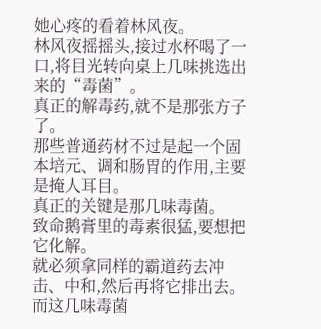她心疼的看着林风夜。
林风夜摇摇头,接过水杯喝了一口,将目光转向桌上几味挑选出来的“毒菌”。
真正的解毒药,就不是那张方子了。
那些普通药材不过是起一个固本培元、调和肠胃的作用,主要是掩人耳目。
真正的关键是那几味毒菌。
致命鹅膏里的毒素很猛,要想把它化解。
就必须拿同样的霸道药去冲击、中和,然后再将它排出去。
而这几味毒菌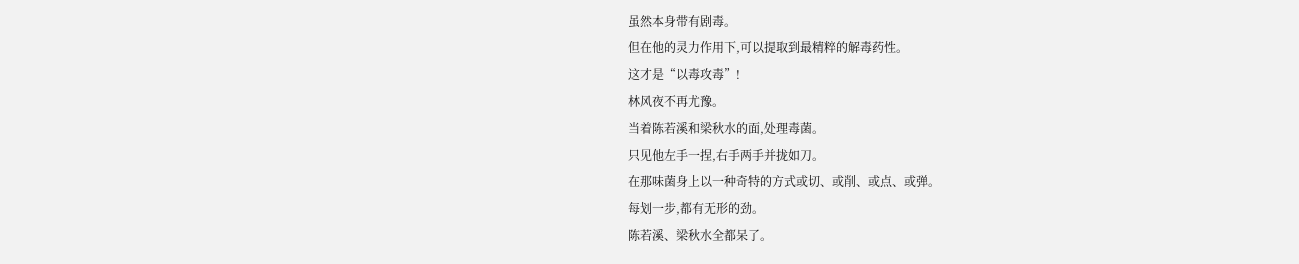虽然本身带有剧毒。
但在他的灵力作用下,可以提取到最精粹的解毒药性。
这才是“以毒攻毒”!
林风夜不再尤豫。
当着陈若溪和梁秋水的面,处理毒菌。
只见他左手一捏,右手两手并拢如刀。
在那味菌身上以一种奇特的方式或切、或削、或点、或弹。
每划一步,都有无形的劲。
陈若溪、梁秋水全都呆了。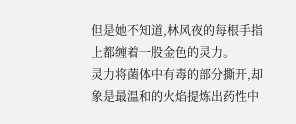但是她不知道,林风夜的每根手指上都缠着一股金色的灵力。
灵力将菌体中有毒的部分撕开,却象是最温和的火焰提炼出药性中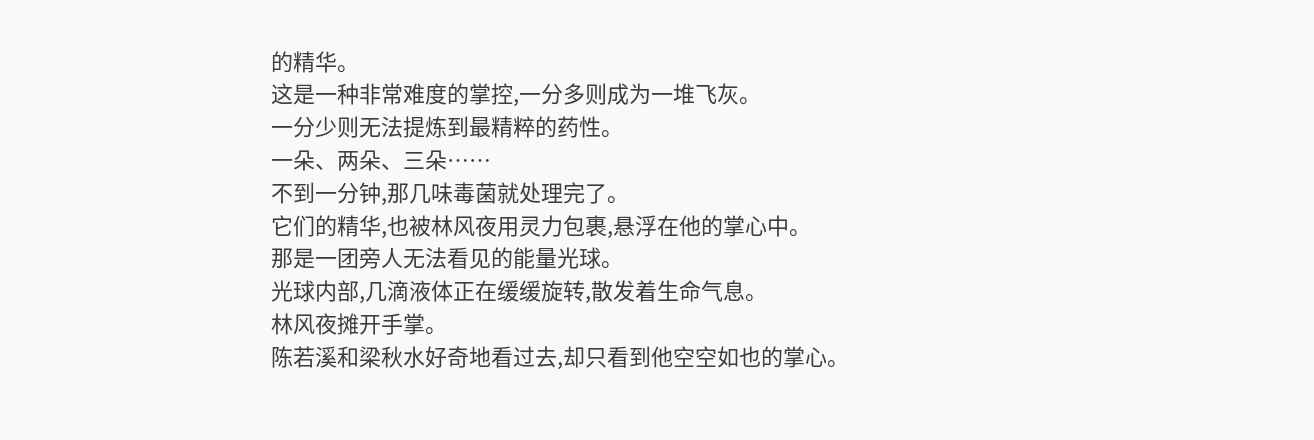的精华。
这是一种非常难度的掌控,一分多则成为一堆飞灰。
一分少则无法提炼到最精粹的药性。
一朵、两朵、三朵……
不到一分钟,那几味毒菌就处理完了。
它们的精华,也被林风夜用灵力包裹,悬浮在他的掌心中。
那是一团旁人无法看见的能量光球。
光球内部,几滴液体正在缓缓旋转,散发着生命气息。
林风夜摊开手掌。
陈若溪和梁秋水好奇地看过去,却只看到他空空如也的掌心。